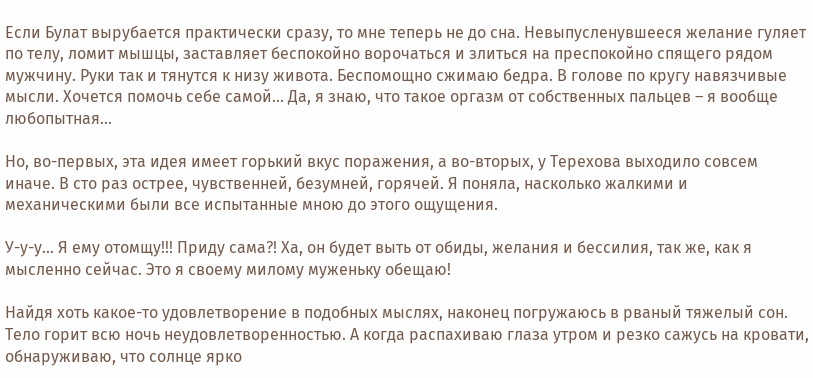Если Булат вырубается практически сразу, то мне теперь не до сна. Невыпусленувшееся желание гуляет по телу, ломит мышцы, заставляет беспокойно ворочаться и злиться на преспокойно спящего рядом мужчину. Руки так и тянутся к низу живота. Беспомощно сжимаю бедра. В голове по кругу навязчивые мысли. Хочется помочь себе самой… Да, я знаю, что такое оргазм от собственных пальцев – я вообще любопытная…

Но, во-первых, эта идея имеет горький вкус поражения, а во-вторых, у Терехова выходило совсем иначе. В сто раз острее, чувственней, безумней, горячей. Я поняла, насколько жалкими и механическими были все испытанные мною до этого ощущения.

У-у-у… Я ему отомщу!!! Приду сама?! Ха, он будет выть от обиды, желания и бессилия, так же, как я мысленно сейчас. Это я своему милому муженьку обещаю!

Найдя хоть какое-то удовлетворение в подобных мыслях, наконец погружаюсь в рваный тяжелый сон. Тело горит всю ночь неудовлетворенностью. А когда распахиваю глаза утром и резко сажусь на кровати, обнаруживаю, что солнце ярко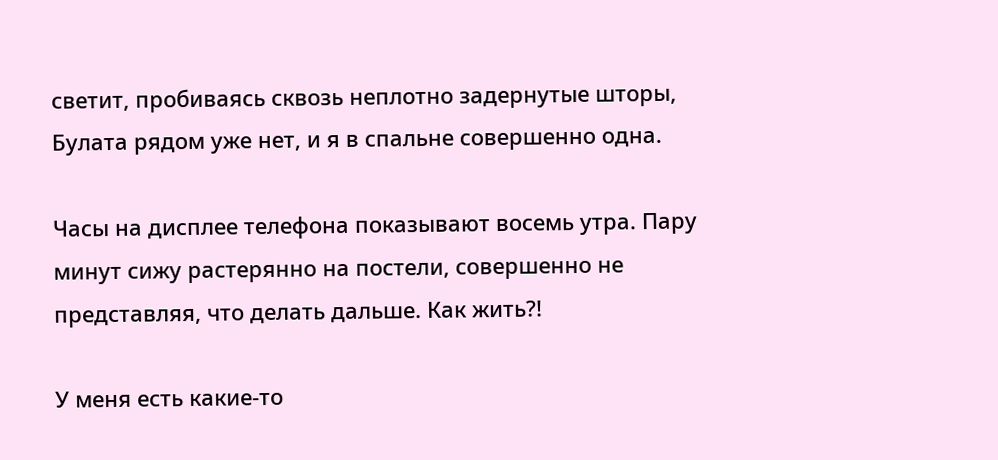светит, пробиваясь сквозь неплотно задернутые шторы, Булата рядом уже нет, и я в спальне совершенно одна.

Часы на дисплее телефона показывают восемь утра. Пару минут сижу растерянно на постели, совершенно не представляя, что делать дальше. Как жить?!

У меня есть какие-то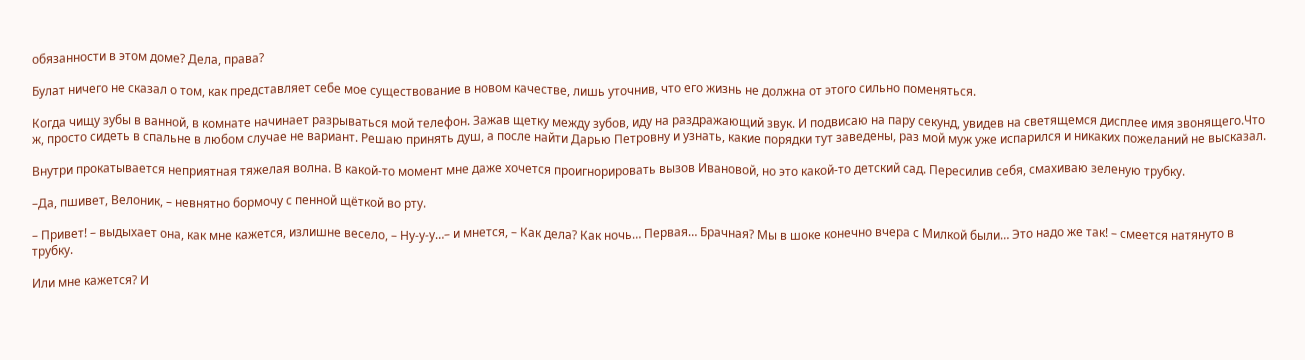обязанности в этом доме? Дела, права?

Булат ничего не сказал о том, как представляет себе мое существование в новом качестве, лишь уточнив, что его жизнь не должна от этого сильно поменяться.

Когда чищу зубы в ванной, в комнате начинает разрываться мой телефон. Зажав щетку между зубов, иду на раздражающий звук. И подвисаю на пару секунд, увидев на светящемся дисплее имя звонящего.Что ж, просто сидеть в спальне в любом случае не вариант. Решаю принять душ, а после найти Дарью Петровну и узнать, какие порядки тут заведены, раз мой муж уже испарился и никаких пожеланий не высказал.

Внутри прокатывается неприятная тяжелая волна. В какой-то момент мне даже хочется проигнорировать вызов Ивановой, но это какой-то детский сад. Пересилив себя, смахиваю зеленую трубку.

–Да, пшивет, Велоник, – невнятно бормочу с пенной щёткой во рту.

– Привет! – выдыхает она, как мне кажется, излишне весело, – Ну-у-у…– и мнется, – Как дела? Как ночь… Первая… Брачная? Мы в шоке конечно вчера с Милкой были… Это надо же так! – смеется натянуто в трубку.

Или мне кажется? И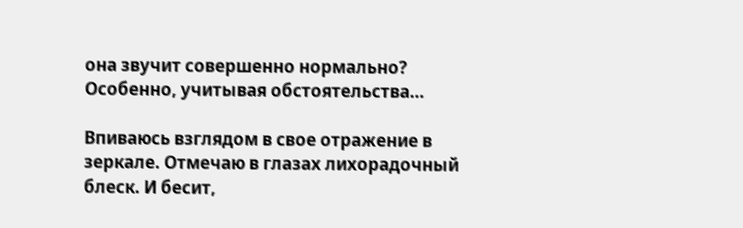она звучит совершенно нормально? Особенно, учитывая обстоятельства…

Впиваюсь взглядом в свое отражение в зеркале. Отмечаю в глазах лихорадочный блеск. И бесит,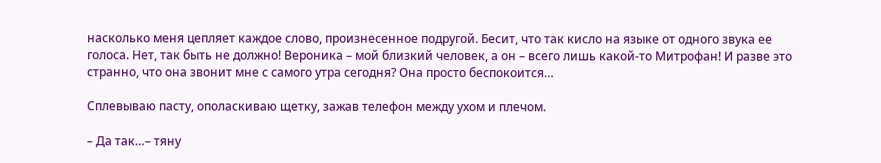насколько меня цепляет каждое слово, произнесенное подругой. Бесит, что так кисло на языке от одного звука ее голоса. Нет, так быть не должно! Вероника – мой близкий человек, а он – всего лишь какой-то Митрофан! И разве это странно, что она звонит мне с самого утра сегодня? Она просто беспокоится…

Сплевываю пасту, ополаскиваю щетку, зажав телефон между ухом и плечом.

– Да так…– тяну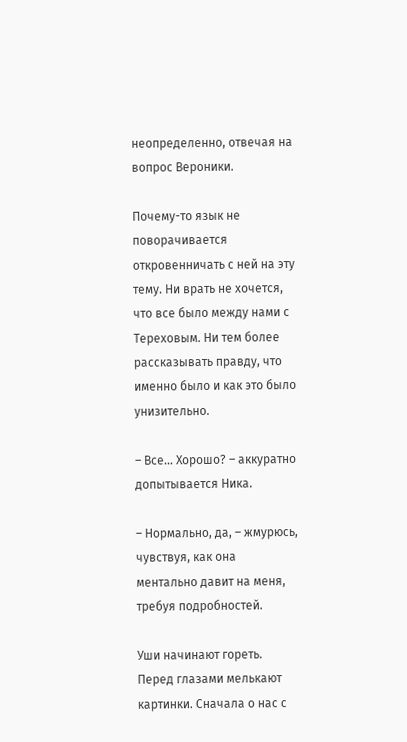неопределенно, отвечая на вопрос Вероники.

Почему-то язык не поворачивается откровенничать с ней на эту тему. Ни врать не хочется, что все было между нами с Тереховым. Ни тем более рассказывать правду, что именно было и как это было унизительно.

– Все… Хорошо? – аккуратно допытывается Ника.

– Нормально, да, – жмурюсь, чувствуя, как она ментально давит на меня, требуя подробностей.

Уши начинают гореть. Перед глазами мелькают картинки. Сначала о нас с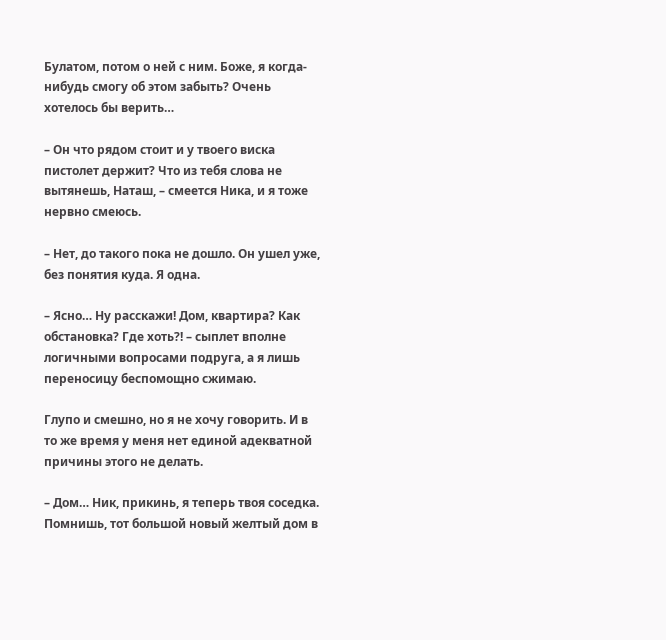Булатом, потом о ней с ним. Боже, я когда-нибудь смогу об этом забыть? Очень хотелось бы верить…

– Он что рядом стоит и у твоего виска пистолет держит? Что из тебя слова не вытянешь, Наташ, – смеется Ника, и я тоже нервно смеюсь.

– Нет, до такого пока не дошло. Он ушел уже, без понятия куда. Я одна.

– Ясно… Ну расскажи! Дом, квартира? Как обстановка? Где хоть?! – сыплет вполне логичными вопросами подруга, а я лишь переносицу беспомощно сжимаю.

Глупо и смешно, но я не хочу говорить. И в то же время у меня нет единой адекватной причины этого не делать.

– Дом… Ник, прикинь, я теперь твоя соседка. Помнишь, тот большой новый желтый дом в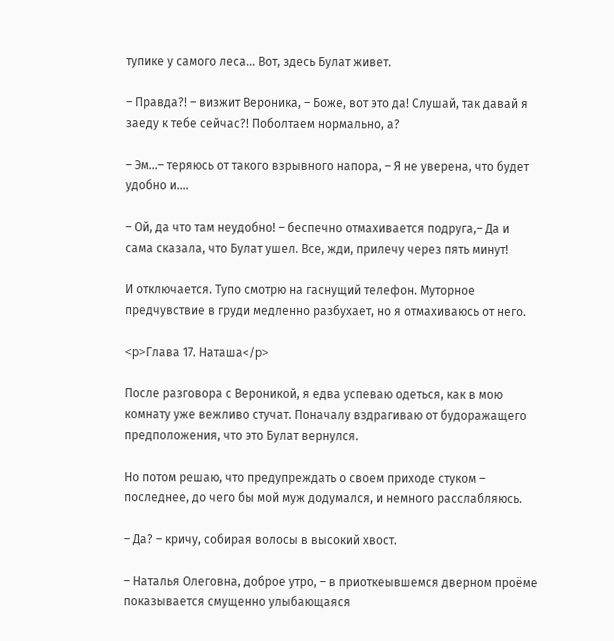тупике у самого леса… Вот, здесь Булат живет.

– Правда?! – визжит Вероника, – Боже, вот это да! Слушай, так давай я заеду к тебе сейчас?! Поболтаем нормально, а?

– Эм…– теряюсь от такого взрывного напора, – Я не уверена, что будет удобно и....

– Ой, да что там неудобно! – беспечно отмахивается подруга,– Да и сама сказала, что Булат ушел. Все, жди, прилечу через пять минут!

И отключается. Тупо смотрю на гаснущий телефон. Муторное предчувствие в груди медленно разбухает, но я отмахиваюсь от него.

<p>Глава 17. Наташа</p>

После разговора с Вероникой, я едва успеваю одеться, как в мою комнату уже вежливо стучат. Поначалу вздрагиваю от будоражащего предположения, что это Булат вернулся.

Но потом решаю, что предупреждать о своем приходе стуком – последнее, до чего бы мой муж додумался, и немного расслабляюсь.

– Да? – кричу, собирая волосы в высокий хвост.

– Наталья Олеговна, доброе утро, – в приоткеывшемся дверном проёме показывается смущенно улыбающаяся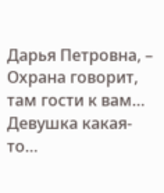Дарья Петровна, – Охрана говорит, там гости к вам… Девушка какая-то…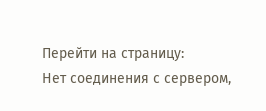Перейти на страницу:
Нет соединения с сервером,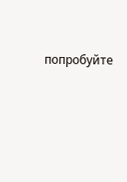попробуйте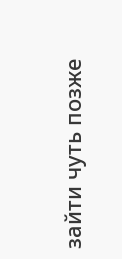зайти чуть позже